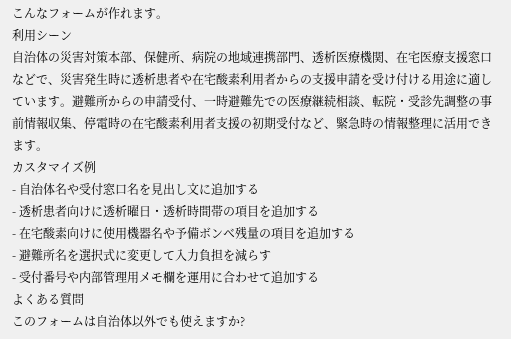こんなフォームが作れます。
利用シーン
自治体の災害対策本部、保健所、病院の地域連携部門、透析医療機関、在宅医療支援窓口などで、災害発生時に透析患者や在宅酸素利用者からの支援申請を受け付ける用途に適しています。避難所からの申請受付、一時避難先での医療継続相談、転院・受診先調整の事前情報収集、停電時の在宅酸素利用者支援の初期受付など、緊急時の情報整理に活用できます。
カスタマイズ例
- 自治体名や受付窓口名を見出し文に追加する
- 透析患者向けに透析曜日・透析時間帯の項目を追加する
- 在宅酸素向けに使用機器名や予備ボンベ残量の項目を追加する
- 避難所名を選択式に変更して入力負担を減らす
- 受付番号や内部管理用メモ欄を運用に合わせて追加する
よくある質問
このフォームは自治体以外でも使えますか?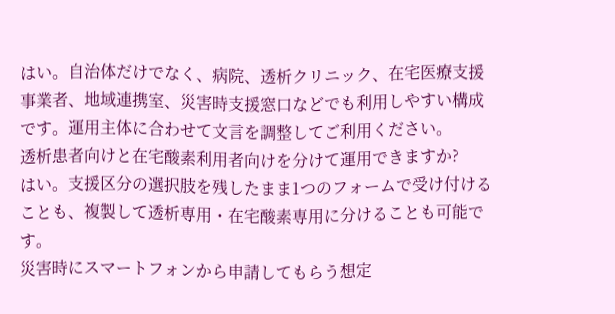はい。自治体だけでなく、病院、透析クリニック、在宅医療支援事業者、地域連携室、災害時支援窓口などでも利用しやすい構成です。運用主体に合わせて文言を調整してご利用ください。
透析患者向けと在宅酸素利用者向けを分けて運用できますか?
はい。支援区分の選択肢を残したまま1つのフォームで受け付けることも、複製して透析専用・在宅酸素専用に分けることも可能です。
災害時にスマートフォンから申請してもらう想定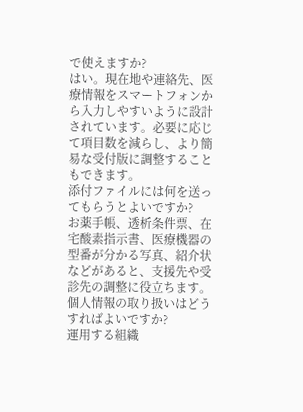で使えますか?
はい。現在地や連絡先、医療情報をスマートフォンから入力しやすいように設計されています。必要に応じて項目数を減らし、より簡易な受付版に調整することもできます。
添付ファイルには何を送ってもらうとよいですか?
お薬手帳、透析条件票、在宅酸素指示書、医療機器の型番が分かる写真、紹介状などがあると、支援先や受診先の調整に役立ちます。
個人情報の取り扱いはどうすればよいですか?
運用する組織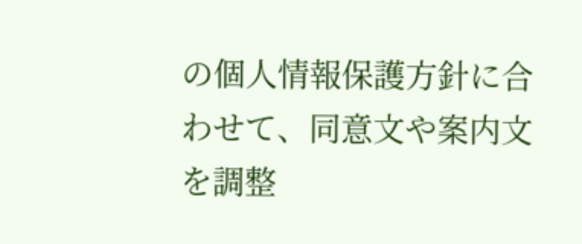の個人情報保護方針に合わせて、同意文や案内文を調整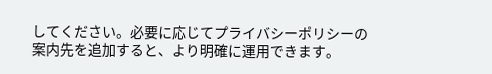してください。必要に応じてプライバシーポリシーの案内先を追加すると、より明確に運用できます。